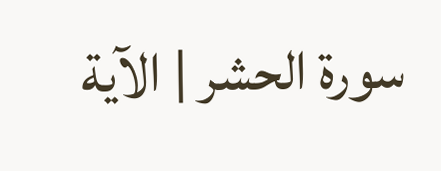سورة الحشر | الآية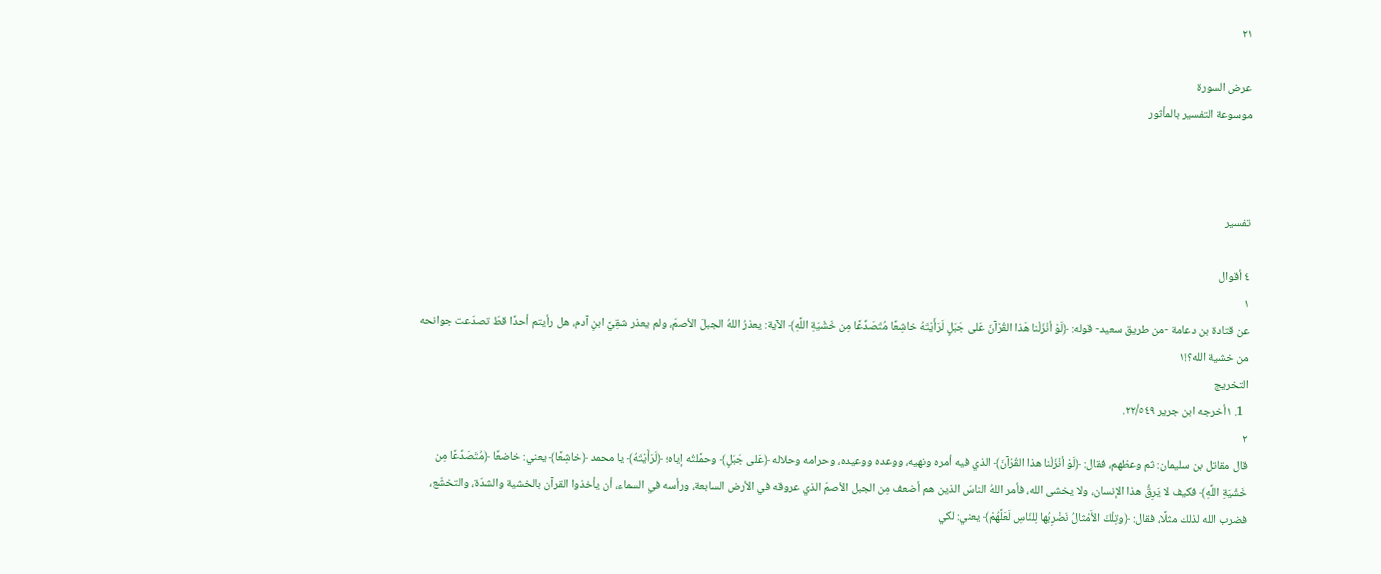٢١

عرض السورة
موسوعة التفسير بالمأثور



تفسير

٤ أقوال
١
عن قتادة بن دعامة -من طريق سعيد- قوله: ﴿لَوْ أنْزَلْنا هَذا القُرْآنَ عَلى جَبَلٍ لَرَأَيْتَهُ خاشِعًا مُتَصَدِّعًا مِن خَشْيَةِ اللَّهِ﴾ الآية: يعذرُ اللهُ الجبلَ الأصمّ، ولم يعذر شقِيَّ ابنِ آدم، هل رأيتم أحدًا قطّ تصدّعت جوانحه من خشية الله؟!١
التخريج
  1. ١أخرجه ابن جرير ٢٢/٥٤٩.
٢
قال مقاتل بن سليمان: ثم وعظهم، فقال: ﴿لَوْ أنْزَلْنا هذا القُرْآنَ﴾ الذي فيه أمره ونهيه، ووعده ووعيده، وحرامه وحلاله ﴿عَلى جَبَلٍ﴾ وحمَّلتُه إياه؛ ﴿لَرَأَيْتَهُ﴾ يا محمد ﴿خاشِعًا﴾ يعني: خاضعًا ﴿مُتَصَدِّعًا مِن خَشْيَةِ اللَّهِ﴾ فكيف لا يَرِقُّ هذا الإنسان، ولا يخشى الله، فأمر اللهُ الناسَ الذين هم أضعف مِن الجبل الأصمّ الذي عروقه في الأرض السابعة، ورأسه في السماء، أن يأخذوا القرآن بالخشية والشدّة، والتخشّع، فضرب الله لذلك مثلًا، فقال: ﴿وتِلْكَ الأَمْثالُ نَضْرِبُها لِلنّاسِ لَعَلَّهُمْ﴾ يعني: لكي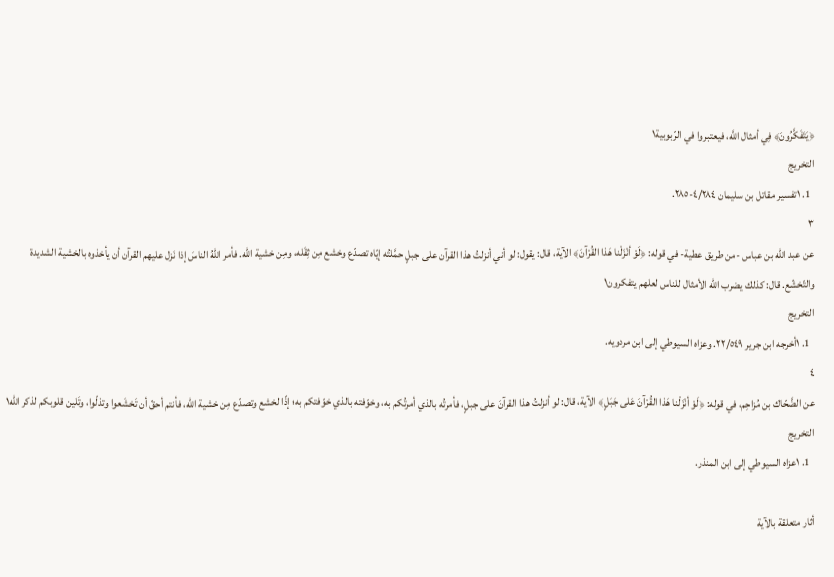﴿يَتَفَكَّرُونَ﴾ فِي أمثال اللَّه، فيعتبروا في الرّبوبية١
التخريج
  1. ١تفسير مقاتل بن سليمان ٤/٢٨٤-٢٨٥.
٣
عن عبد الله بن عباس -من طريق عطية- في قوله: ﴿لَوْ أنْزَلْنا هَذا القُرْآنَ﴾ الآية، قال: يقول: لو أني أنزلتُ هذا القرآن على جبلٍ حمَّلتُه إيّاه تصدّع وخشع مِن ثِقَله، ومِن خشية الله. فأمر اللهُ الناسَ إذا نَزل عليهم القرآن أن يأخذوه بالخشية الشديدة والتّخشّع. قال: كذلك يضرب الله الأمثال للناس لعلهم يتفكرون١
التخريج
  1. ١أخرجه ابن جرير ٢٢/٥٤٩. وعزاه السيوطي إلى ابن مردويه.
٤
عن الضَّحّاك بن مُزاحِم، في قوله: ﴿لَوْ أنْزَلْنا هَذا القُرْآنَ عَلى جَبَلٍ﴾ الآية، قال: لو أنزلتُ هذا القرآنَ على جبلٍ، فأمرتُه بالذي أمرتُكم به، وخوّفته بالذي خوّفتكم به؛ إذًا لخشع وتصدّع مِن خشية الله، فأنتم أحقّ أن تَخشَعوا وتذلّوا، وتَلين قلوبكم لذكر الله١
التخريج
  1. ١عزاه السيوطي إلى ابن المنذر.

أثار متعلقة بالآية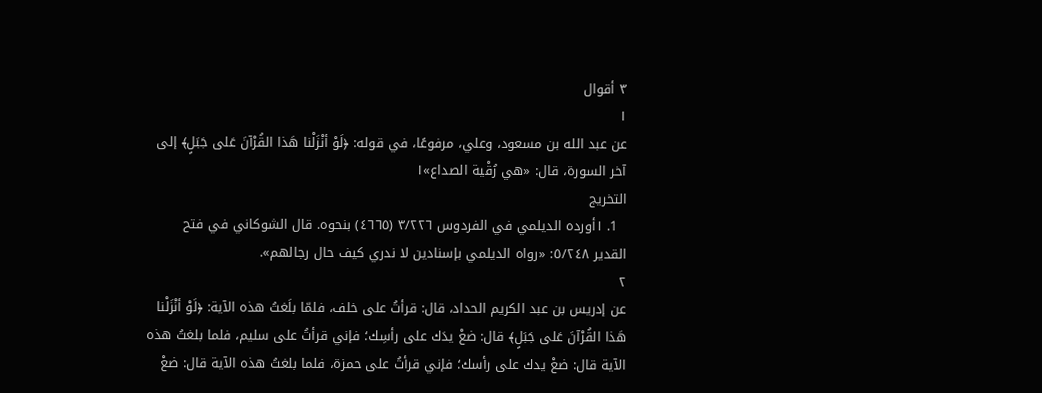٣ أقوال
١
عن عبد الله بن مسعود، وعلي، مرفوعًا، في قوله: ﴿لَوْ أنْزَلْنا هَذا القُرْآنَ عَلى جَبَلٍ﴾ إلى آخر السورة، قال: «هي رُقْية الصداع»١
التخريج
  1. ١أورده الديلمي في الفردوس ٣/٢٢٦ (٤٦٦٥) بنحوه. قال الشوكاني في فتح القدير ٥/٢٤٨: «رواه الديلمي بإسنادين لا ندري كيف حال رجالهم».
٢
عن إدريس بن عبد الكريم الحداد، قال: قرأتُ على خلف، فلمّا بلَغتُ هذه الآية: ﴿لَوْ أنْزَلْنا هَذا القُرْآنَ عَلى جَبَلٍ﴾ قال: ضعْ يدَك على رأسِك؛ فإني قرأتُ على سليم، فلما بلغتُ هذه الآية قال: ضعْ يدك على رأسك؛ فإني قرأتُ على حمزة، فلما بلغتُ هذه الآية قال: ضعْ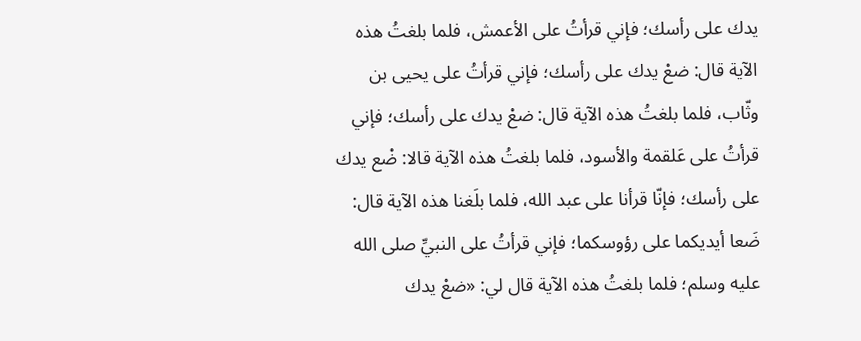يدك على رأسك؛ فإني قرأتُ على الأعمش، فلما بلغتُ هذه الآية قال: ضعْ يدك على رأسك؛ فإني قرأتُ على يحيى بن وثّاب، فلما بلغتُ هذه الآية قال: ضعْ يدك على رأسك؛ فإني قرأتُ على عَلقمة والأسود، فلما بلغتُ هذه الآية قالا: ضْع يدك على رأسك؛ فإنّا قرأنا على عبد الله، فلما بلَغنا هذه الآية قال: ضَعا أيديكما على رؤوسكما؛ فإني قرأتُ على النبيِّ صلى الله عليه وسلم؛ فلما بلغتُ هذه الآية قال لي: «ضعْ يدك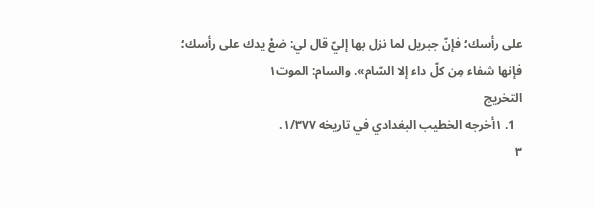على رأسك؛ فإنّ جبريل لما نزل بها إليّ قال لي: ضعْ يدك على رأسك؛ فإنها شفاء مِن كلّ داء إلا السّام». والسام: الموت١
التخريج
  1. ١أخرجه الخطيب البغدادي في تاريخه ١/٣٧٧.
٣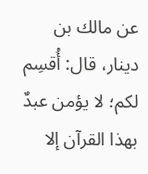عن مالك بن دينار، قال: أُقسِم لكم؛ لا يؤمن عبدٌ بهذا القرآن إلا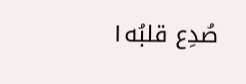صُدِع قلبُه١